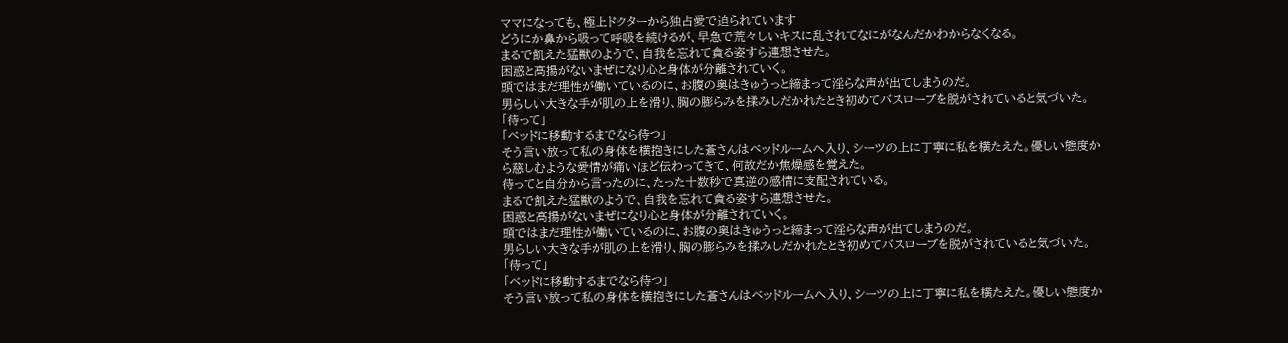ママになっても、極上ドクターから独占愛で迫られています
どうにか鼻から吸って呼吸を続けるが、早急で荒々しいキスに乱されてなにがなんだかわからなくなる。
まるで飢えた猛獣のようで、自我を忘れて貪る姿すら連想させた。
困惑と高揚がないまぜになり心と身体が分離されていく。
頭ではまだ理性が働いているのに、お腹の奥はきゅうっと締まって淫らな声が出てしまうのだ。
男らしい大きな手が肌の上を滑り、胸の膨らみを揉みしだかれたとき初めてバスローブを脱がされていると気づいた。
「待って」
「ベッドに移動するまでなら待つ」
そう言い放って私の身体を横抱きにした蒼さんはベッドルームへ入り、シーツの上に丁寧に私を横たえた。優しい態度から慈しむような愛情が痛いほど伝わってきて、何故だか焦燥感を覚えた。
待ってと自分から言ったのに、たった十数秒で真逆の感情に支配されている。
まるで飢えた猛獣のようで、自我を忘れて貪る姿すら連想させた。
困惑と高揚がないまぜになり心と身体が分離されていく。
頭ではまだ理性が働いているのに、お腹の奥はきゅうっと締まって淫らな声が出てしまうのだ。
男らしい大きな手が肌の上を滑り、胸の膨らみを揉みしだかれたとき初めてバスローブを脱がされていると気づいた。
「待って」
「ベッドに移動するまでなら待つ」
そう言い放って私の身体を横抱きにした蒼さんはベッドルームへ入り、シーツの上に丁寧に私を横たえた。優しい態度か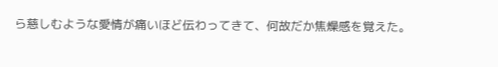ら慈しむような愛情が痛いほど伝わってきて、何故だか焦燥感を覚えた。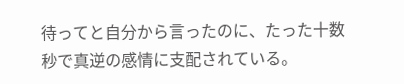待ってと自分から言ったのに、たった十数秒で真逆の感情に支配されている。